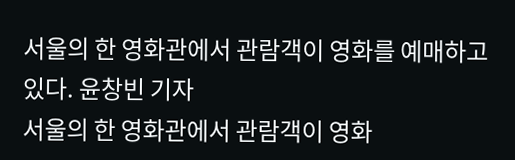서울의 한 영화관에서 관람객이 영화를 예매하고 있다. 윤창빈 기자
서울의 한 영화관에서 관람객이 영화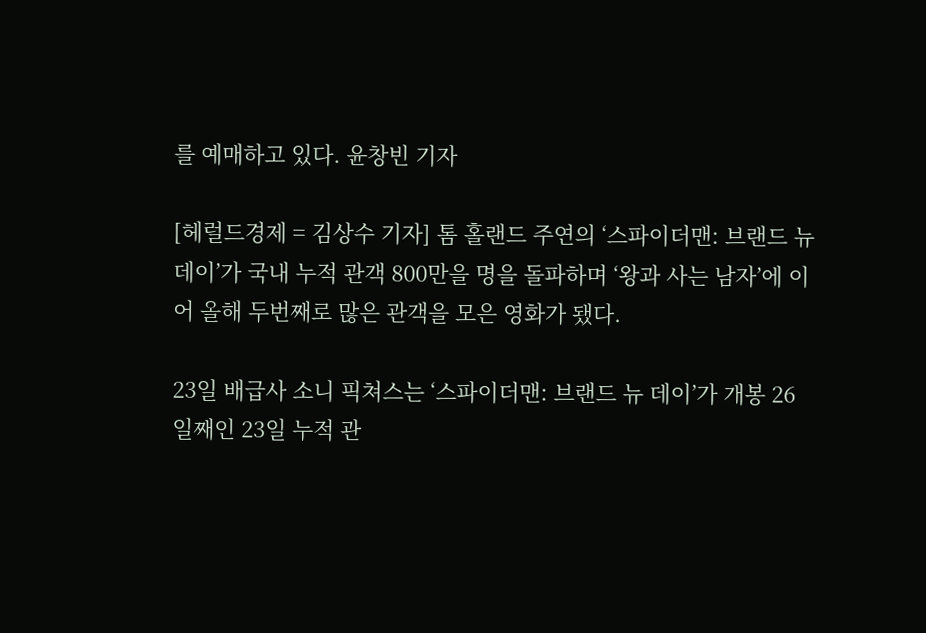를 예매하고 있다. 윤창빈 기자

[헤럴드경제 = 김상수 기자] 톰 홀랜드 주연의 ‘스파이더맨: 브랜드 뉴 데이’가 국내 누적 관객 800만을 명을 돌파하며 ‘왕과 사는 남자’에 이어 올해 두번째로 많은 관객을 모은 영화가 됐다.

23일 배급사 소니 픽쳐스는 ‘스파이더맨: 브랜드 뉴 데이’가 개봉 26일째인 23일 누적 관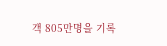객 805만명을 기록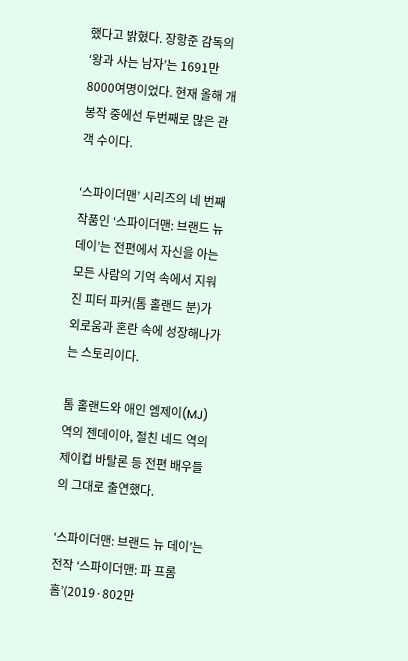했다고 밝혔다. 장항준 감독의 ‘왕과 사는 남자’는 1691만8000여명이었다. 현재 올해 개봉작 중에선 두번째로 많은 관객 수이다.

‘스파이더맨’ 시리즈의 네 번째 작품인 ‘스파이더맨: 브랜드 뉴 데이’는 전편에서 자신을 아는 모든 사람의 기억 속에서 지워진 피터 파커(톰 홀랜드 분)가 외로움과 혼란 속에 성장해나가는 스토리이다.

톰 홀랜드와 애인 엠제이(MJ) 역의 젠데이아, 절친 네드 역의 제이컵 바탈론 등 전편 배우들의 그대로 출연했다.

‘스파이더맨: 브랜드 뉴 데이’는 전작 ‘스파이더맨: 파 프롬 홈’(2019·802만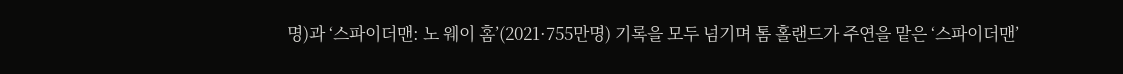명)과 ‘스파이더맨: 노 웨이 홈’(2021·755만명) 기록을 모두 넘기며 톰 홀랜드가 주연을 맡은 ‘스파이더맨’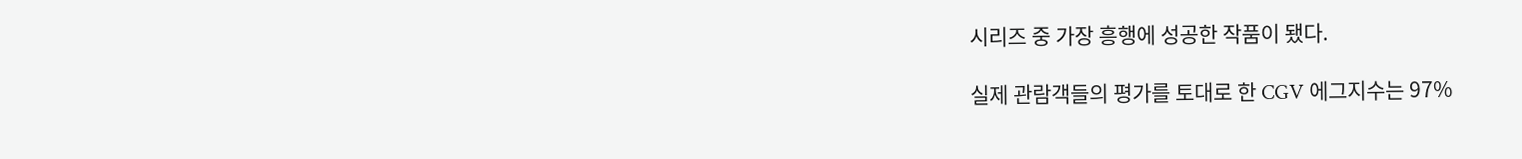시리즈 중 가장 흥행에 성공한 작품이 됐다.

실제 관람객들의 평가를 토대로 한 CGV 에그지수는 97%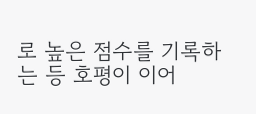로 높은 점수를 기록하는 등 호평이 이어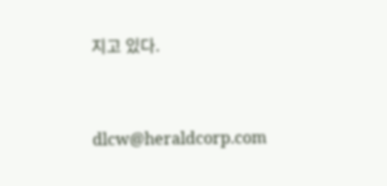지고 있다.


dlcw@heraldcorp.com